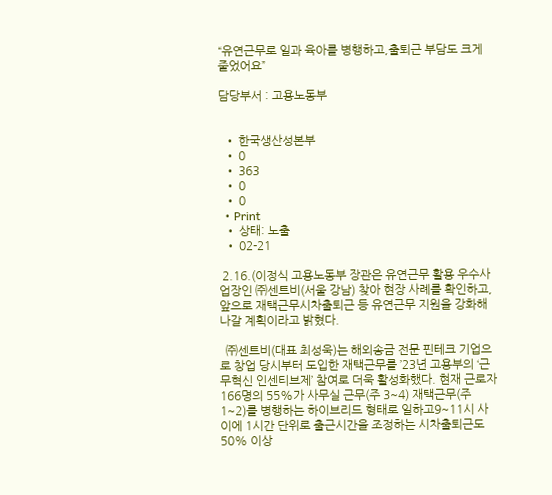“유연근무로 일과 육아를 병행하고,출퇴근 부담도 크게 줄었어요”

담당부서 : 고용노동부


  • 한국생산성본부
  • 0
  • 363
  • 0
  • 0
  • Print
  • 상태: 노출
  • 02-21

 2.16.(이정식 고용노동부 장관은 유연근무 활용 우수사업장인 ㈜센트비(서울 강남) 찾아 현장 사례를 확인하고, 앞으로 재택근무시차출퇴근 등 유연근무 지원을 강화해 나갈 계획이라고 밝혔다.

  ㈜센트비(대표 최성욱)는 해외송금 전문 핀테크 기업으로 창업 당시부터 도입한 재택근무를 ’23년 고용부의 ‘근무혁신 인센티브제’ 참여로 더욱 활성화했다. 현재 근로자 166명의 55%가 사무실 근무(주 3~4) 재택근무(주 1~2)를 병행하는 하이브리드 형태로 일하고9~11시 사이에 1시간 단위로 출근시간을 조정하는 시차출퇴근도 50% 이상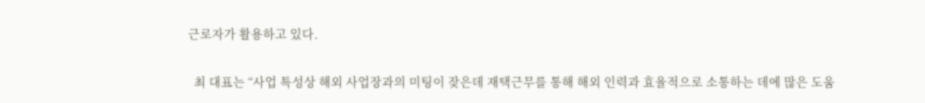근로자가 활용하고 있다.

  최 대표는 “사업 특성상 해외 사업장과의 미팅이 잦은데 재택근무를 통해 해외 인력과 효율적으로 소통하는 데에 많은 도움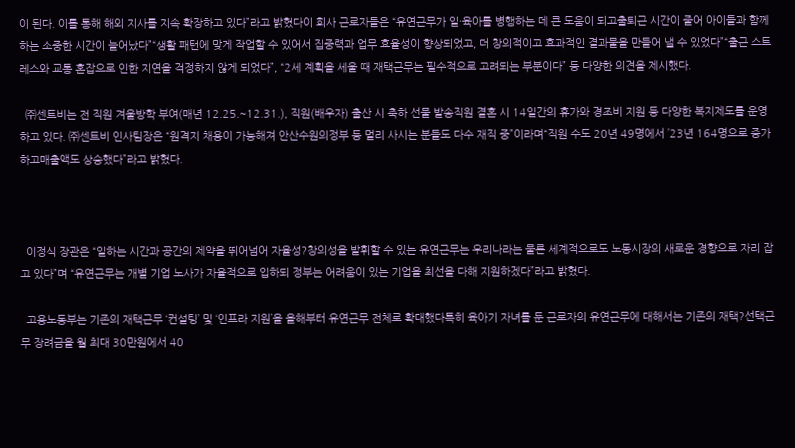이 된다. 이를 통해 해외 지사를 지속 확장하고 있다”라고 밝혔다이 회사 근로자들은 “유연근무가 일·육아를 병행하는 데 큰 도움이 되고출퇴근 시간이 줄어 아이들과 함께하는 소중한 시간이 늘어났다”“생활 패턴에 맞게 작업할 수 있어서 집중력과 업무 효율성이 향상되었고, 더 창의적이고 효과적인 결과물을 만들어 낼 수 있었다”“출근 스트레스와 교통 혼잡으로 인한 지연을 걱정하지 않게 되었다”, “2세 계획을 세울 때 재택근무는 필수적으로 고려되는 부분이다” 등 다양한 의견을 제시했다.

  ㈜센트비는 전 직원 겨울방학 부여(매년 12.25.~12.31.), 직원(배우자) 출산 시 축하 선물 발송직원 결혼 시 14일간의 휴가와 경조비 지원 등 다양한 복지제도를 운영하고 있다. ㈜센트비 인사팀장은 “원격지 채용이 가능해져 안산수원의정부 등 멀리 사시는 분들도 다수 재직 중”이라며“직원 수도 20년 49명에서 ’23년 164명으로 증가하고매출액도 상승했다”라고 밝혔다.



  이정식 장관은 “일하는 시간과 공간의 제약을 뛰어넘어 자율성?창의성을 발휘할 수 있는 유연근무는 우리나라는 물론 세계적으로도 노동시장의 새로운 경향으로 자리 잡고 있다”며 “유연근무는 개별 기업 노사가 자율적으로 입하되 정부는 어려움이 있는 기업을 최선을 다해 지원하겠다”라고 밝혔다.

  고용노동부는 기존의 재택근무 ‘컨설팅’ 및 ‘인프라 지원’을 올해부터 유연근무 전체로 확대했다특히 육아기 자녀를 둔 근로자의 유연근무에 대해서는 기존의 재택?선택근무 장려금을 월 최대 30만원에서 40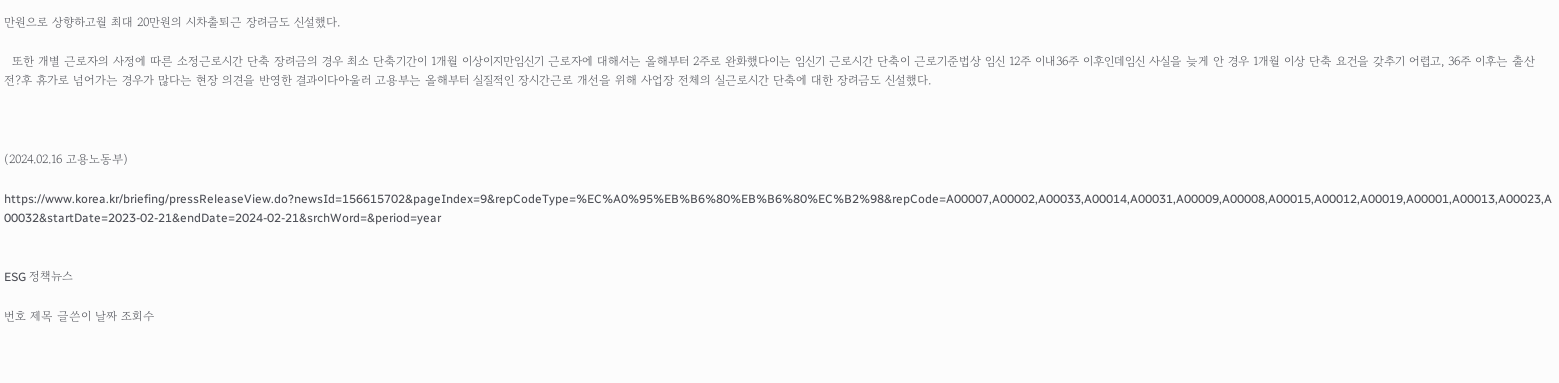만원으로 상향하고월 최대 20만원의 시차출퇴근 장려금도 신설했다.

  또한 개별 근로자의 사정에 따른 소정근로시간 단축 장려금의 경우 최소 단축기간이 1개월 이상이지만임신기 근로자에 대해서는 올해부터 2주로 완화했다이는 임신기 근로시간 단축이 근로기준법상 임신 12주 이내36주 이후인데임신 사실을 늦게 안 경우 1개월 이상 단축 요건을 갖추기 어렵고, 36주 이후는 출산 전?후 휴가로 넘어가는 경우가 많다는 현장 의견을 반영한 결과이다아울러 고용부는 올해부터 실질적인 장시간근로 개선을 위해 사업장 전체의 실근로시간 단축에 대한 장려금도 신설했다.



(2024.02.16 고용노동부)

https://www.korea.kr/briefing/pressReleaseView.do?newsId=156615702&pageIndex=9&repCodeType=%EC%A0%95%EB%B6%80%EB%B6%80%EC%B2%98&repCode=A00007,A00002,A00033,A00014,A00031,A00009,A00008,A00015,A00012,A00019,A00001,A00013,A00023,A00032&startDate=2023-02-21&endDate=2024-02-21&srchWord=&period=year


ESG 정책뉴스

번호 제목 글쓴이 날짜 조회수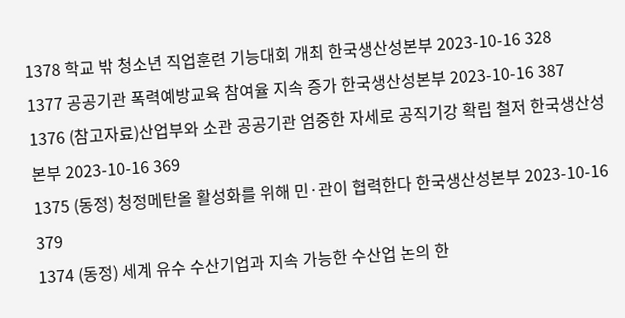1378 학교 밖 청소년 직업훈련 기능대회 개최 한국생산성본부 2023-10-16 328
1377 공공기관 폭력예방교육 참여율 지속 증가 한국생산성본부 2023-10-16 387
1376 (참고자료)산업부와 소관 공공기관 엄중한 자세로 공직기강 확립 철저 한국생산성본부 2023-10-16 369
1375 (동정) 청정메탄올 활성화를 위해 민·관이 협력한다 한국생산성본부 2023-10-16 379
1374 (동정) 세계 유수 수산기업과 지속 가능한 수산업 논의 한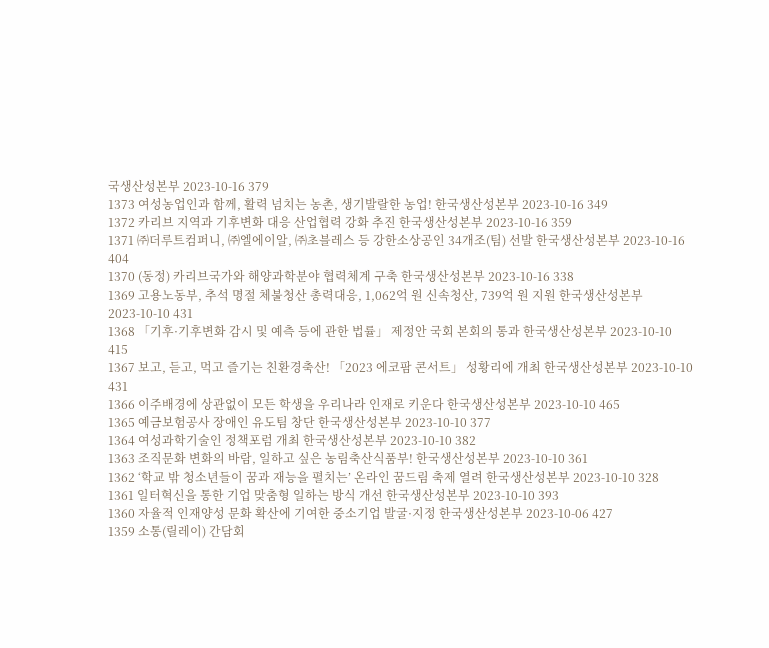국생산성본부 2023-10-16 379
1373 여성농업인과 함께, 활력 넘치는 농촌, 생기발랄한 농업! 한국생산성본부 2023-10-16 349
1372 카리브 지역과 기후변화 대응 산업협력 강화 추진 한국생산성본부 2023-10-16 359
1371 ㈜더루트컴퍼니, ㈜엘에이알, ㈜초블레스 등 강한소상공인 34개조(팀) 선발 한국생산성본부 2023-10-16 404
1370 (동정) 카리브국가와 해양과학분야 협력체계 구축 한국생산성본부 2023-10-16 338
1369 고용노동부, 추석 명절 체불청산 총력대응, 1,062억 원 신속청산, 739억 원 지원 한국생산성본부 2023-10-10 431
1368 「기후·기후변화 감시 및 예측 등에 관한 법률」 제정안 국회 본회의 통과 한국생산성본부 2023-10-10 415
1367 보고, 듣고, 먹고 즐기는 친환경축산! 「2023 에코팜 콘서트」 성황리에 개최 한국생산성본부 2023-10-10 431
1366 이주배경에 상관없이 모든 학생을 우리나라 인재로 키운다 한국생산성본부 2023-10-10 465
1365 예금보험공사 장애인 유도팀 창단 한국생산성본부 2023-10-10 377
1364 여성과학기술인 정책포럼 개최 한국생산성본부 2023-10-10 382
1363 조직문화 변화의 바람, 일하고 싶은 농림축산식품부! 한국생산성본부 2023-10-10 361
1362 ‘학교 밖 청소년들이 꿈과 재능을 펼치는’ 온라인 꿈드림 축제 열려 한국생산성본부 2023-10-10 328
1361 일터혁신을 통한 기업 맞춤형 일하는 방식 개선 한국생산성본부 2023-10-10 393
1360 자율적 인재양성 문화 확산에 기여한 중소기업 발굴·지정 한국생산성본부 2023-10-06 427
1359 소통(릴레이) 간담회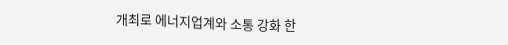개최로 에너지업계와 소통 강화 한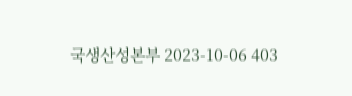국생산성본부 2023-10-06 403